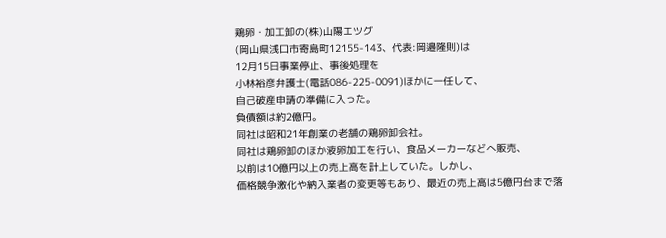鶏卵・加工卸の(株)山陽エツグ
(岡山県浅口市寄島町12155-143、代表:岡邉隆則)は
12月15日事業停止、事後処理を
小林裕彦弁護士(電話086-225-0091)ほかに一任して、
自己破産申請の準備に入った。
負債額は約2億円。
同社は昭和21年創業の老舗の鶏卵卸会社。
同社は鶏卵卸のほか液卵加工を行い、食品メーカーなどへ販売、
以前は10億円以上の売上高を計上していた。しかし、
価格競争激化や納入業者の変更等もあり、最近の売上高は5億円台まで落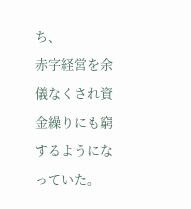ち、
赤字経営を余儀なくされ資金繰りにも窮するようになっていた。